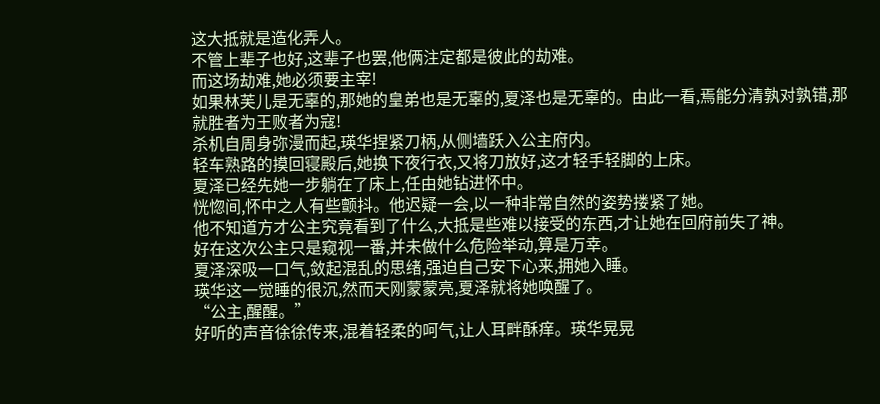这大抵就是造化弄人。
不管上辈子也好,这辈子也罢,他俩注定都是彼此的劫难。
而这场劫难,她必须要主宰!
如果林芙儿是无辜的,那她的皇弟也是无辜的,夏泽也是无辜的。由此一看,焉能分清孰对孰错,那就胜者为王败者为寇!
杀机自周身弥漫而起,瑛华捏紧刀柄,从侧墙跃入公主府内。
轻车熟路的摸回寝殿后,她换下夜行衣,又将刀放好,这才轻手轻脚的上床。
夏泽已经先她一步躺在了床上,任由她钻进怀中。
恍惚间,怀中之人有些颤抖。他迟疑一会,以一种非常自然的姿势搂紧了她。
他不知道方才公主究竟看到了什么,大抵是些难以接受的东西,才让她在回府前失了神。
好在这次公主只是窥视一番,并未做什么危险举动,算是万幸。
夏泽深吸一口气,敛起混乱的思绪,强迫自己安下心来,拥她入睡。
瑛华这一觉睡的很沉,然而天刚蒙蒙亮,夏泽就将她唤醒了。
“公主,醒醒。”
好听的声音徐徐传来,混着轻柔的呵气,让人耳畔酥痒。瑛华晃晃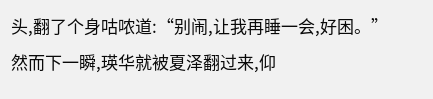头,翻了个身咕哝道:“别闹,让我再睡一会,好困。”
然而下一瞬,瑛华就被夏泽翻过来,仰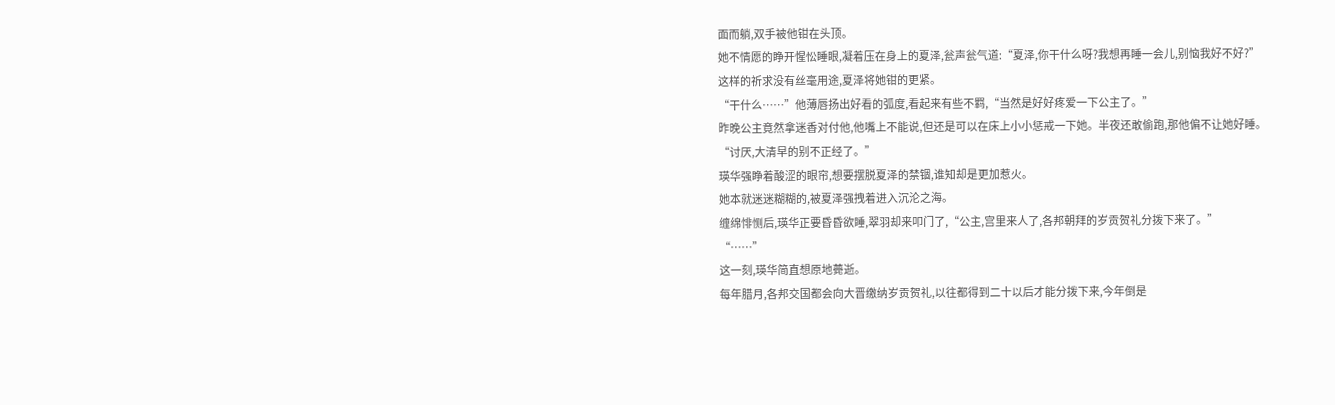面而躺,双手被他钳在头顶。
她不情愿的睁开惺忪睡眼,凝着压在身上的夏泽,瓮声瓮气道:“夏泽,你干什么呀?我想再睡一会儿,别恼我好不好?”
这样的祈求没有丝毫用途,夏泽将她钳的更紧。
“干什么……”他薄唇扬出好看的弧度,看起来有些不羁,“当然是好好疼爱一下公主了。”
昨晚公主竟然拿迷香对付他,他嘴上不能说,但还是可以在床上小小惩戒一下她。半夜还敢偷跑,那他偏不让她好睡。
“讨厌,大清早的别不正经了。”
瑛华强睁着酸涩的眼帘,想要摆脱夏泽的禁锢,谁知却是更加惹火。
她本就迷迷糊糊的,被夏泽强拽着进入沉沦之海。
缠绵悱恻后,瑛华正要昏昏欲睡,翠羽却来叩门了,“公主,宫里来人了,各邦朝拜的岁贡贺礼分拨下来了。”
“……”
这一刻,瑛华简直想原地薨逝。
每年腊月,各邦交国都会向大晋缴纳岁贡贺礼,以往都得到二十以后才能分拨下来,今年倒是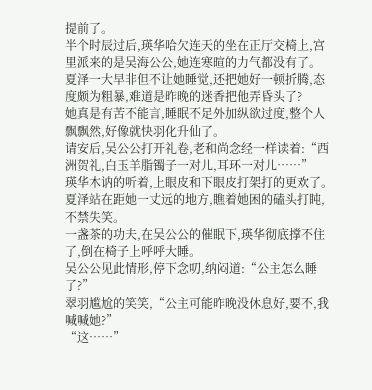提前了。
半个时辰过后,瑛华哈欠连天的坐在正厅交椅上,宫里派来的是吴海公公,她连寒暄的力气都没有了。
夏泽一大早非但不让她睡觉,还把她好一顿折腾,态度颇为粗暴,难道是昨晚的迷香把他弄昏头了?
她真是有苦不能言,睡眠不足外加纵欲过度,整个人飘飘然,好像就快羽化升仙了。
请安后,吴公公打开礼卷,老和尚念经一样读着:“西洲贺礼,白玉羊脂镯子一对儿,耳环一对儿……”
瑛华木讷的听着,上眼皮和下眼皮打架打的更欢了。
夏泽站在距她一丈远的地方,瞧着她困的磕头打盹,不禁失笑。
一盏茶的功夫,在吴公公的催眠下,瑛华彻底撑不住了,倒在椅子上呼呼大睡。
吴公公见此情形,停下念叨,纳闷道:“公主怎么睡了?”
翠羽尴尬的笑笑,“公主可能昨晚没休息好,要不,我喊喊她?”
“这……”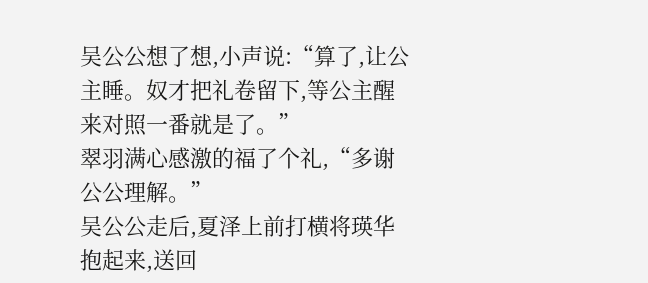吴公公想了想,小声说:“算了,让公主睡。奴才把礼卷留下,等公主醒来对照一番就是了。”
翠羽满心感激的福了个礼,“多谢公公理解。”
吴公公走后,夏泽上前打横将瑛华抱起来,送回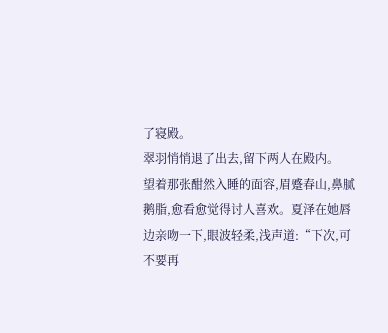了寝殿。
翠羽悄悄退了出去,留下两人在殿内。
望着那张酣然入睡的面容,眉蹙春山,鼻腻鹅脂,愈看愈觉得讨人喜欢。夏泽在她唇边亲吻一下,眼波轻柔,浅声道:“下次,可不要再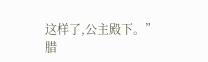这样了,公主殿下。”
腊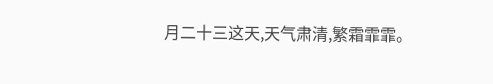月二十三这天,天气肃清,繁霜霏霏。